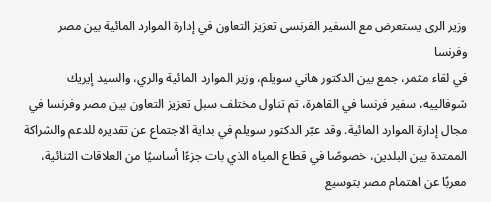وزير الرى يستعرض مع السفير الفرنسى تعزيز التعاون في إدارة الموارد المائية بين مصر وفرنسا
في لقاء مثمر، جمع بين الدكتور هاني سويلم، وزير الموارد المائية والري، والسيد إيريك شوفالييه، سفير فرنسا في القاهرة، تم تناول مختلف سبل تعزيز التعاون بين مصر وفرنسا في مجال إدارة الموارد المائية. وقد عبّر الدكتور سويلم في بداية الاجتماع عن تقديره للدعم والشراكة الممتدة بين البلدين، خصوصًا في قطاع المياه الذي بات جزءًا أساسيًا من العلاقات الثنائية، معربًا عن اهتمام مصر بتوسيع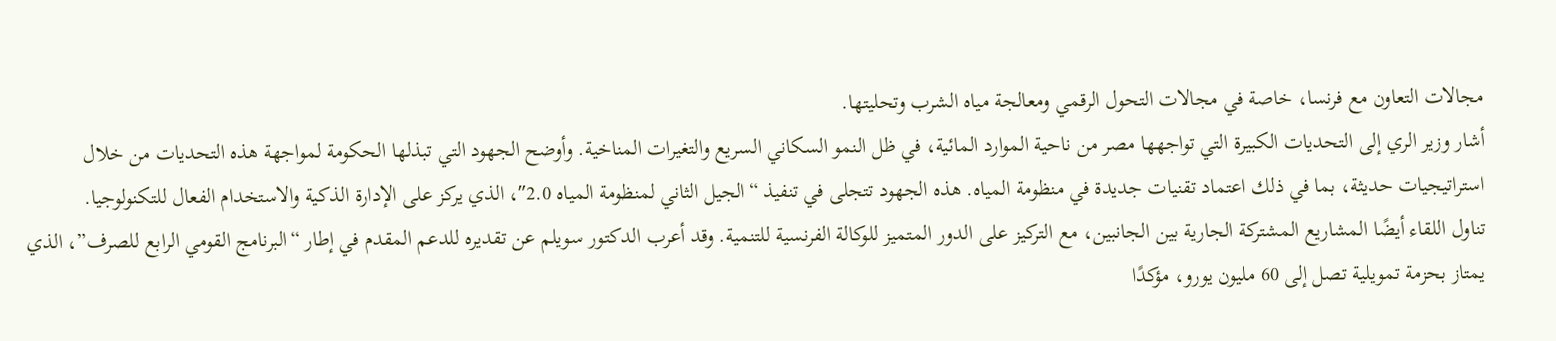مجالات التعاون مع فرنسا، خاصة في مجالات التحول الرقمي ومعالجة مياه الشرب وتحليتها.
أشار وزير الري إلى التحديات الكبيرة التي تواجهها مصر من ناحية الموارد المائية، في ظل النمو السكاني السريع والتغيرات المناخية. وأوضح الجهود التي تبذلها الحكومة لمواجهة هذه التحديات من خلال استراتيجيات حديثة، بما في ذلك اعتماد تقنيات جديدة في منظومة المياه. هذه الجهود تتجلى في تنفيذ “الجيل الثاني لمنظومة المياه 2.0″، الذي يركز على الإدارة الذكية والاستخدام الفعال للتكنولوجيا.
تناول اللقاء أيضًا المشاريع المشتركة الجارية بين الجانبين، مع التركيز على الدور المتميز للوكالة الفرنسية للتنمية. وقد أعرب الدكتور سويلم عن تقديره للدعم المقدم في إطار “البرنامج القومي الرابع للصرف”، الذي يمتاز بحزمة تمويلية تصل إلى 60 مليون يورو، مؤكدًا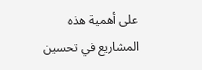على أهمية هذه المشاريع في تحسين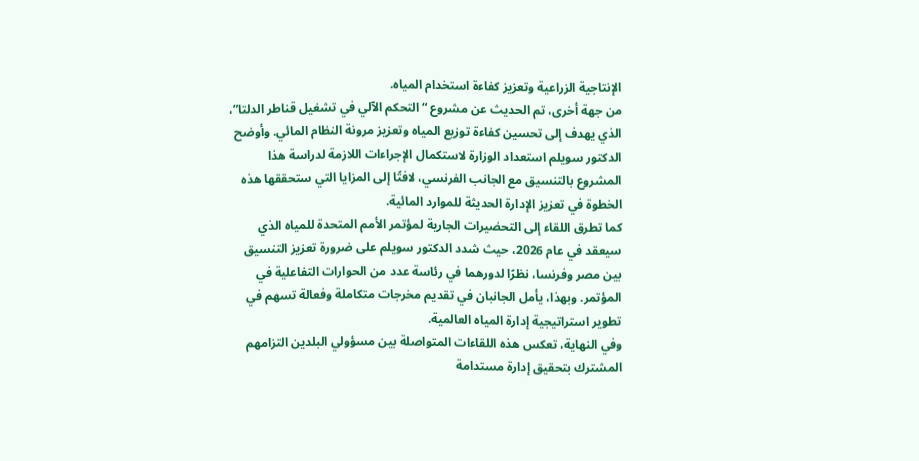الإنتاجية الزراعية وتعزيز كفاءة استخدام المياه.
من جهة أخرى، تم الحديث عن مشروع “التحكم الآلي في تشغيل قناطر الدلتا”، الذي يهدف إلى تحسين كفاءة توزيع المياه وتعزيز مرونة النظام المائي. وأوضح الدكتور سويلم استعداد الوزارة لاستكمال الإجراءات اللازمة لدراسة هذا المشروع بالتنسيق مع الجانب الفرنسي، لافتًا إلى المزايا التي ستحققها هذه الخطوة في تعزيز الإدارة الحديثة للموارد المائية.
كما تطرق اللقاء إلى التحضيرات الجارية لمؤتمر الأمم المتحدة للمياه الذي سيعقد في عام 2026، حيث شدد الدكتور سويلم على ضرورة تعزيز التنسيق بين مصر وفرنسا، نظرًا لدورهما في رئاسة عدد من الحوارات التفاعلية في المؤتمر. وبهذا، يأمل الجانبان في تقديم مخرجات متكاملة وفعالة تسهم في تطوير استراتيجية إدارة المياه العالمية.
وفي النهاية، تعكس هذه اللقاءات المتواصلة بين مسؤولي البلدين التزامهم المشترك بتحقيق إدارة مستدامة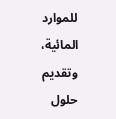للموارد المائية، وتقديم حلول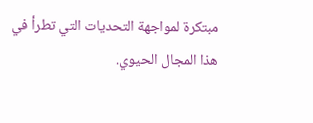مبتكرة لمواجهة التحديات التي تطرأ في هذا المجال الحيوي.